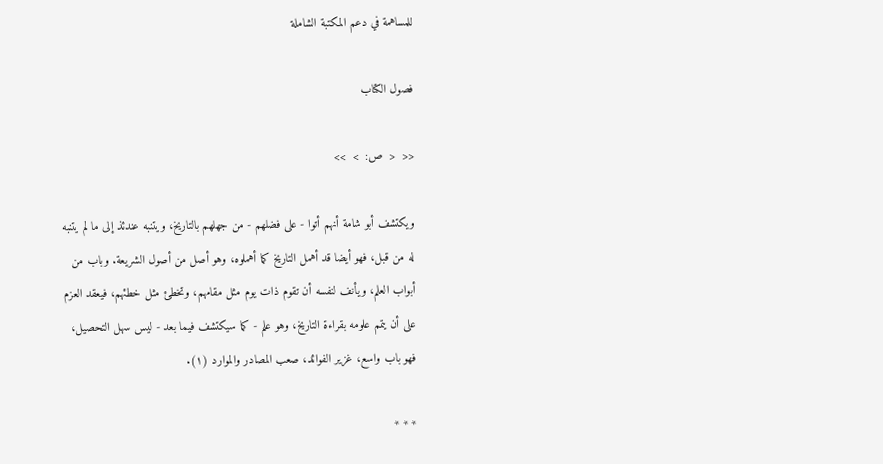للمساهمة في دعم المكتبة الشاملة

فصول الكتاب

<<  <  ص:  >  >>

ويكتشف أبو شامة أنهم أتوا - على فضلهم - من جهلهم بالتاريخ، ويتنبه عندئذ إلى ما لم يتنبه له من قبل، فهو أيضا قد أهمل التاريخ كما أهملوه، وهو أصل من أصول الشريعة. وباب من أبواب العلم، ويأنف لنفسه أن تقوم ذات يوم مثل مقامهم، وتخطئ مثل خطئهم، فيعقد العزم على أن يتمم علومه بقراءة التاريخ، وهو علم - كما سيكتشف فيما بعد - ليس سهل التحصيل، فهو باب واسع، غزير الفوائد، صعب المصادر والموارد (١).

* * *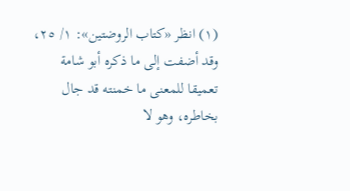(١) انظر «كتاب الروضتين»: ١/ ٢٥، وقد أضفت إلى ما ذكره أبو شامة تعميقا للمعنى ما خمنته قد جال بخاطره، وهو لا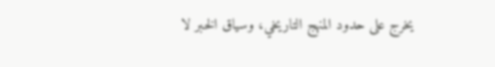يخرج على حدود المنهج التاريخي، وسياق الخبر لا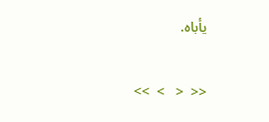يأباه.

<<  <   >  >>